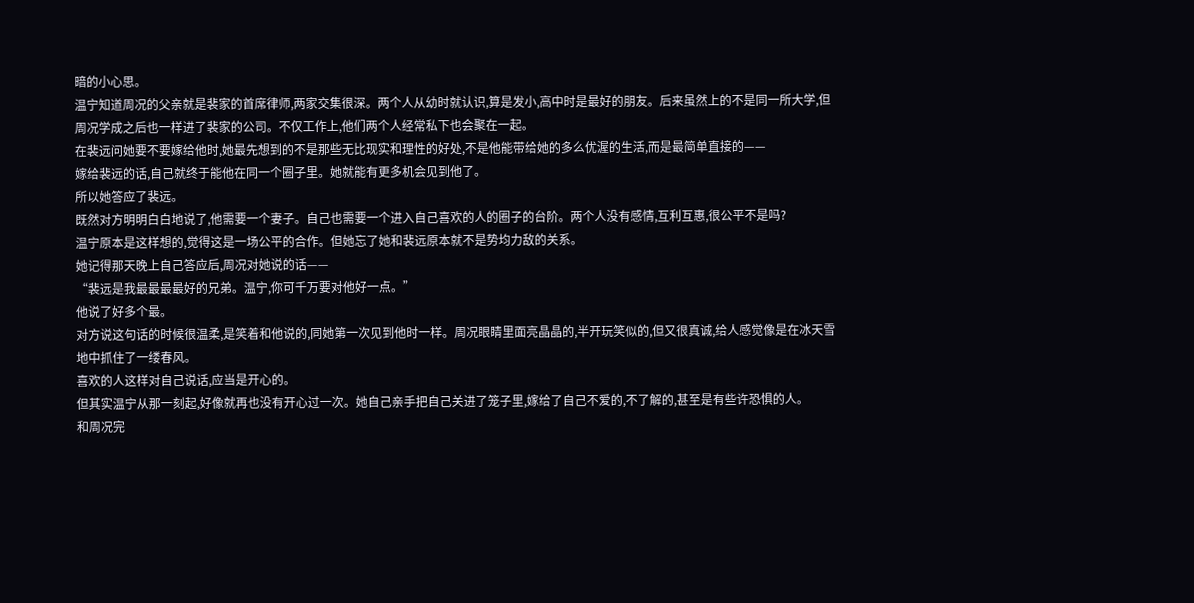暗的小心思。
温宁知道周况的父亲就是裴家的首席律师,两家交集很深。两个人从幼时就认识,算是发小,高中时是最好的朋友。后来虽然上的不是同一所大学,但周况学成之后也一样进了裴家的公司。不仅工作上,他们两个人经常私下也会聚在一起。
在裴远问她要不要嫁给他时,她最先想到的不是那些无比现实和理性的好处,不是他能带给她的多么优渥的生活,而是最简单直接的——
嫁给裴远的话,自己就终于能他在同一个圈子里。她就能有更多机会见到他了。
所以她答应了裴远。
既然对方明明白白地说了,他需要一个妻子。自己也需要一个进入自己喜欢的人的圈子的台阶。两个人没有感情,互利互惠,很公平不是吗?
温宁原本是这样想的,觉得这是一场公平的合作。但她忘了她和裴远原本就不是势均力敌的关系。
她记得那天晚上自己答应后,周况对她说的话——
“裴远是我最最最最好的兄弟。温宁,你可千万要对他好一点。”
他说了好多个最。
对方说这句话的时候很温柔,是笑着和他说的,同她第一次见到他时一样。周况眼睛里面亮晶晶的,半开玩笑似的,但又很真诚,给人感觉像是在冰天雪地中抓住了一缕春风。
喜欢的人这样对自己说话,应当是开心的。
但其实温宁从那一刻起,好像就再也没有开心过一次。她自己亲手把自己关进了笼子里,嫁给了自己不爱的,不了解的,甚至是有些许恐惧的人。
和周况完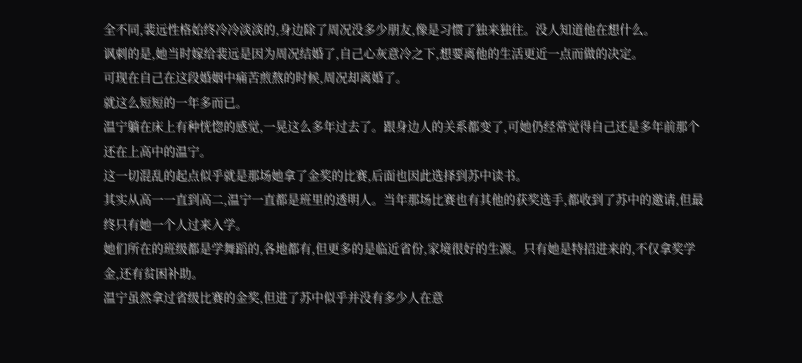全不同,裴远性格始终冷冷淡淡的,身边除了周况没多少朋友,像是习惯了独来独往。没人知道他在想什么。
讽刺的是,她当时嫁给裴远是因为周况结婚了,自己心灰意冷之下,想要离他的生活更近一点而做的决定。
可现在自己在这段婚姻中痛苦煎熬的时候,周况却离婚了。
就这么短短的一年多而已。
温宁躺在床上有种恍惚的感觉,一晃这么多年过去了。跟身边人的关系都变了,可她仍经常觉得自己还是多年前那个还在上高中的温宁。
这一切混乱的起点似乎就是那场她拿了金奖的比赛,后面也因此选择到苏中读书。
其实从高一一直到高二,温宁一直都是班里的透明人。当年那场比赛也有其他的获奖选手,都收到了苏中的邀请,但最终只有她一个人过来入学。
她们所在的班级都是学舞蹈的,各地都有,但更多的是临近省份,家境很好的生源。只有她是特招进来的,不仅拿奖学金,还有贫困补助。
温宁虽然拿过省级比赛的金奖,但进了苏中似乎并没有多少人在意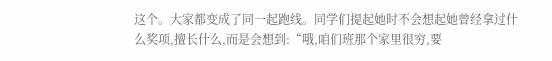这个。大家都变成了同一起跑线。同学们提起她时不会想起她曾经拿过什么奖项,擅长什么,而是会想到:“哦,咱们班那个家里很穷,要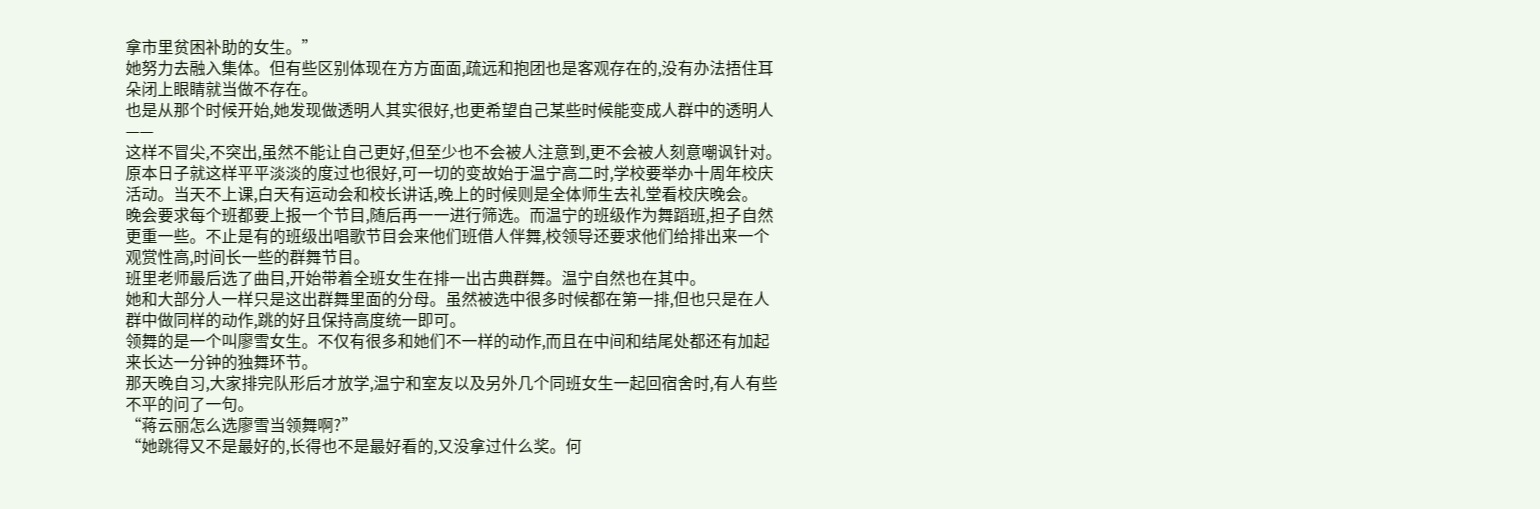拿市里贫困补助的女生。”
她努力去融入集体。但有些区别体现在方方面面,疏远和抱团也是客观存在的,没有办法捂住耳朵闭上眼睛就当做不存在。
也是从那个时候开始,她发现做透明人其实很好,也更希望自己某些时候能变成人群中的透明人——
这样不冒尖,不突出,虽然不能让自己更好,但至少也不会被人注意到,更不会被人刻意嘲讽针对。
原本日子就这样平平淡淡的度过也很好,可一切的变故始于温宁高二时,学校要举办十周年校庆活动。当天不上课,白天有运动会和校长讲话,晚上的时候则是全体师生去礼堂看校庆晚会。
晚会要求每个班都要上报一个节目,随后再一一进行筛选。而温宁的班级作为舞蹈班,担子自然更重一些。不止是有的班级出唱歌节目会来他们班借人伴舞,校领导还要求他们给排出来一个观赏性高,时间长一些的群舞节目。
班里老师最后选了曲目,开始带着全班女生在排一出古典群舞。温宁自然也在其中。
她和大部分人一样只是这出群舞里面的分母。虽然被选中很多时候都在第一排,但也只是在人群中做同样的动作,跳的好且保持高度统一即可。
领舞的是一个叫廖雪女生。不仅有很多和她们不一样的动作,而且在中间和结尾处都还有加起来长达一分钟的独舞环节。
那天晚自习,大家排完队形后才放学,温宁和室友以及另外几个同班女生一起回宿舍时,有人有些不平的问了一句。
“蒋云丽怎么选廖雪当领舞啊?”
“她跳得又不是最好的,长得也不是最好看的,又没拿过什么奖。何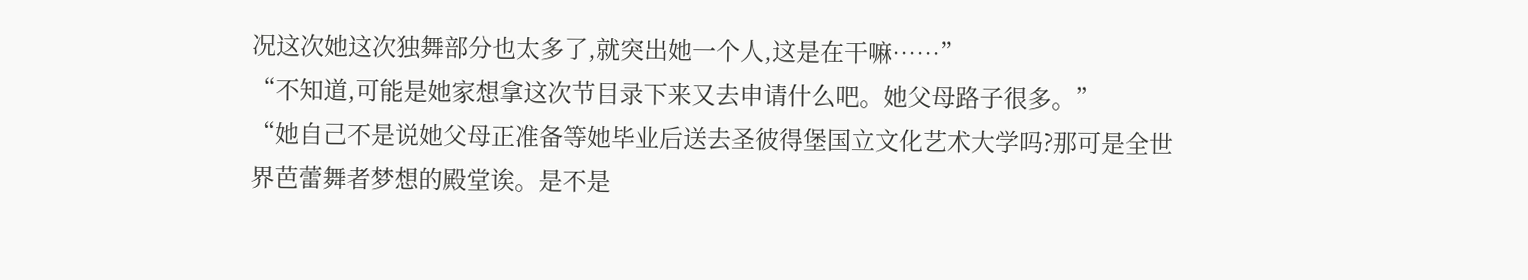况这次她这次独舞部分也太多了,就突出她一个人,这是在干嘛……”
“不知道,可能是她家想拿这次节目录下来又去申请什么吧。她父母路子很多。”
“她自己不是说她父母正准备等她毕业后送去圣彼得堡国立文化艺术大学吗?那可是全世界芭蕾舞者梦想的殿堂诶。是不是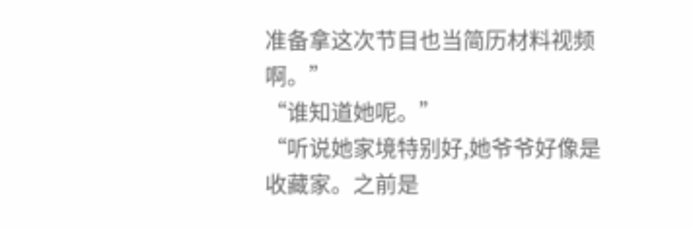准备拿这次节目也当简历材料视频啊。”
“谁知道她呢。”
“听说她家境特别好,她爷爷好像是收藏家。之前是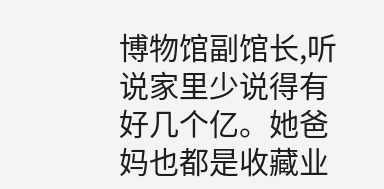博物馆副馆长,听说家里少说得有好几个亿。她爸妈也都是收藏业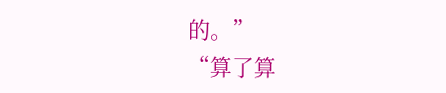的。”
“算了算